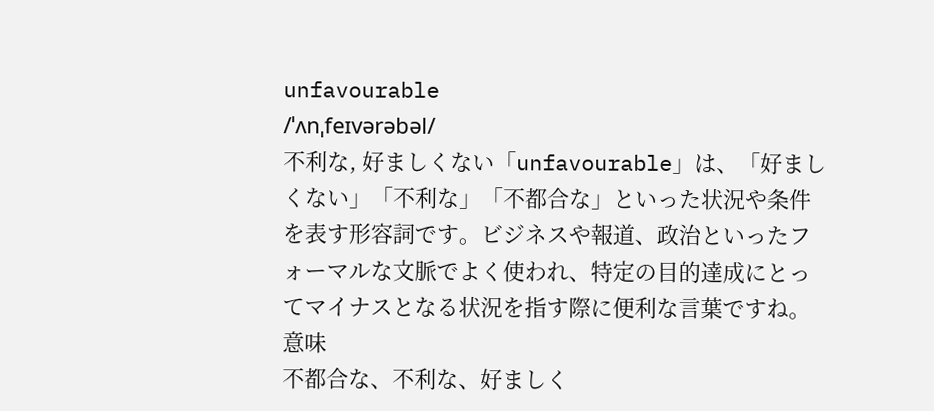unfavourable
/ˈʌnˌfeɪvərəbəl/
不利な, 好ましくない「unfavourable」は、「好ましくない」「不利な」「不都合な」といった状況や条件を表す形容詞です。ビジネスや報道、政治といったフォーマルな文脈でよく使われ、特定の目的達成にとってマイナスとなる状況を指す際に便利な言葉ですね。
意味
不都合な、不利な、好ましく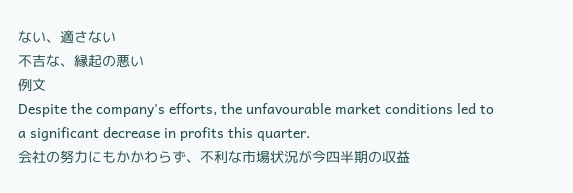ない、適さない
不吉な、縁起の悪い
例文
Despite the company's efforts, the unfavourable market conditions led to a significant decrease in profits this quarter.
会社の努力にもかかわらず、不利な市場状況が今四半期の収益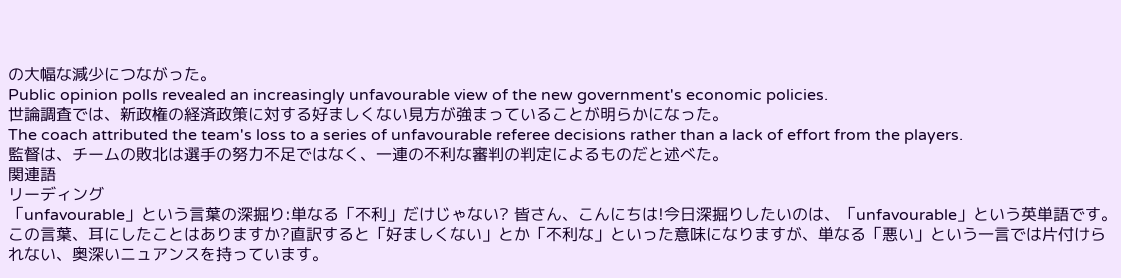の大幅な減少につながった。
Public opinion polls revealed an increasingly unfavourable view of the new government's economic policies.
世論調査では、新政権の経済政策に対する好ましくない見方が強まっていることが明らかになった。
The coach attributed the team's loss to a series of unfavourable referee decisions rather than a lack of effort from the players.
監督は、チームの敗北は選手の努力不足ではなく、一連の不利な審判の判定によるものだと述べた。
関連語
リーディング
「unfavourable」という言葉の深掘り:単なる「不利」だけじゃない? 皆さん、こんにちは!今日深掘りしたいのは、「unfavourable」という英単語です。この言葉、耳にしたことはありますか?直訳すると「好ましくない」とか「不利な」といった意味になりますが、単なる「悪い」という一言では片付けられない、奥深いニュアンスを持っています。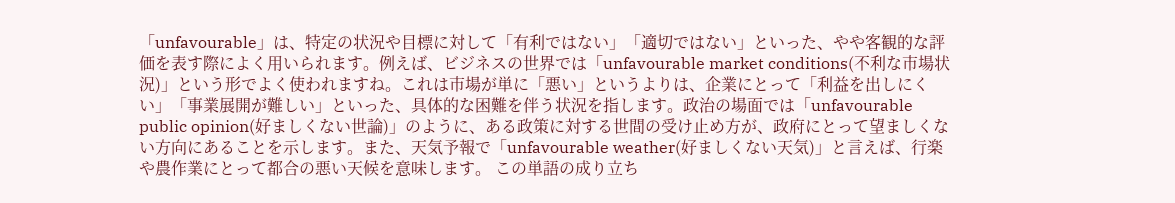「unfavourable」は、特定の状況や目標に対して「有利ではない」「適切ではない」といった、やや客観的な評価を表す際によく用いられます。例えば、ビジネスの世界では「unfavourable market conditions(不利な市場状況)」という形でよく使われますね。これは市場が単に「悪い」というよりは、企業にとって「利益を出しにくい」「事業展開が難しい」といった、具体的な困難を伴う状況を指します。政治の場面では「unfavourable public opinion(好ましくない世論)」のように、ある政策に対する世間の受け止め方が、政府にとって望ましくない方向にあることを示します。また、天気予報で「unfavourable weather(好ましくない天気)」と言えば、行楽や農作業にとって都合の悪い天候を意味します。 この単語の成り立ち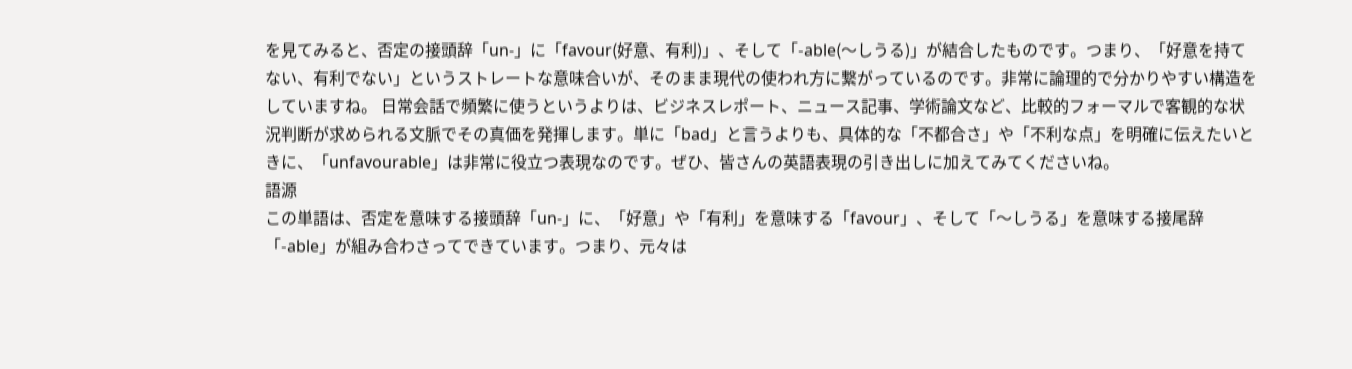を見てみると、否定の接頭辞「un-」に「favour(好意、有利)」、そして「-able(〜しうる)」が結合したものです。つまり、「好意を持てない、有利でない」というストレートな意味合いが、そのまま現代の使われ方に繋がっているのです。非常に論理的で分かりやすい構造をしていますね。 日常会話で頻繁に使うというよりは、ビジネスレポート、ニュース記事、学術論文など、比較的フォーマルで客観的な状況判断が求められる文脈でその真価を発揮します。単に「bad」と言うよりも、具体的な「不都合さ」や「不利な点」を明確に伝えたいときに、「unfavourable」は非常に役立つ表現なのです。ぜひ、皆さんの英語表現の引き出しに加えてみてくださいね。
語源
この単語は、否定を意味する接頭辞「un-」に、「好意」や「有利」を意味する「favour」、そして「〜しうる」を意味する接尾辞「-able」が組み合わさってできています。つまり、元々は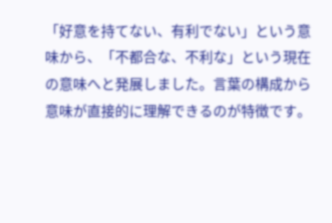「好意を持てない、有利でない」という意味から、「不都合な、不利な」という現在の意味へと発展しました。言葉の構成から意味が直接的に理解できるのが特徴です。